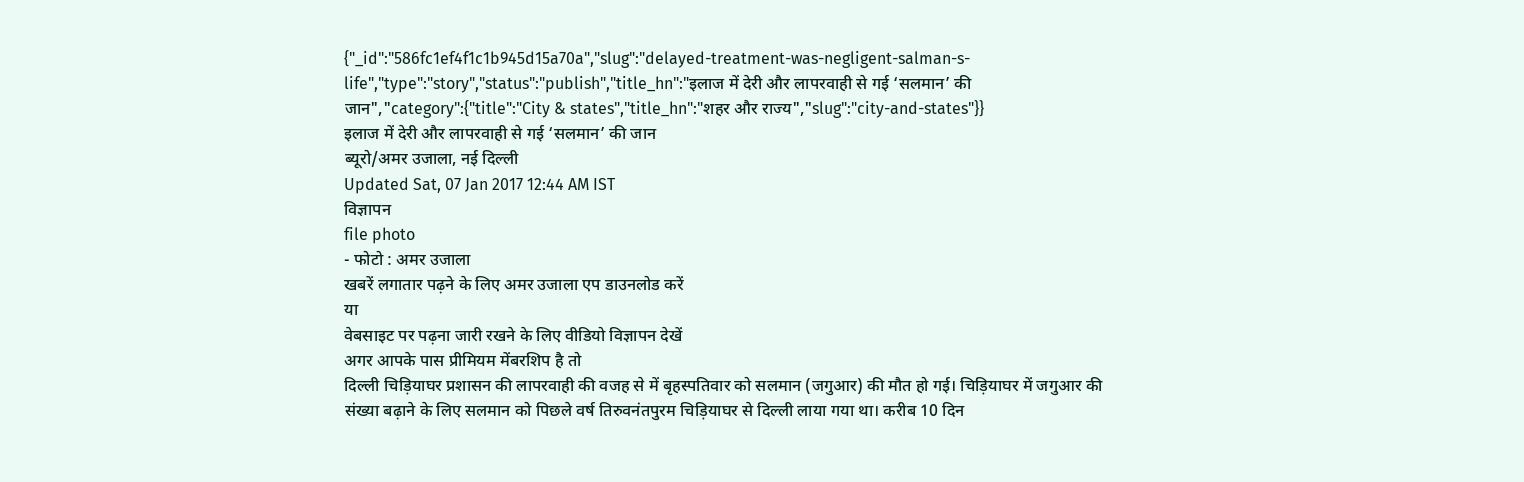{"_id":"586fc1ef4f1c1b945d15a70a","slug":"delayed-treatment-was-negligent-salman-s-life","type":"story","status":"publish","title_hn":"इलाज में देरी और लापरवाही से गई ‘सलमान’ की जान","category":{"title":"City & states","title_hn":"शहर और राज्य","slug":"city-and-states"}}
इलाज में देरी और लापरवाही से गई ‘सलमान’ की जान
ब्यूरो/अमर उजाला, नई दिल्ली
Updated Sat, 07 Jan 2017 12:44 AM IST
विज्ञापन
file photo
- फोटो : अमर उजाला
खबरें लगातार पढ़ने के लिए अमर उजाला एप डाउनलोड करें
या
वेबसाइट पर पढ़ना जारी रखने के लिए वीडियो विज्ञापन देखें
अगर आपके पास प्रीमियम मेंबरशिप है तो
दिल्ली चिड़ियाघर प्रशासन की लापरवाही की वजह से में बृहस्पतिवार को सलमान (जगुआर) की मौत हो गई। चिड़ियाघर में जगुआर की संख्या बढ़ाने के लिए सलमान को पिछले वर्ष तिरुवनंतपुरम चिड़ियाघर से दिल्ली लाया गया था। करीब 10 दिन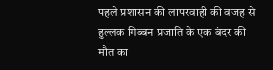पहले प्रशासन की लापरवाही की वजह से हुल्लक गिब्बन प्रजाति के एक बंदर की मौत का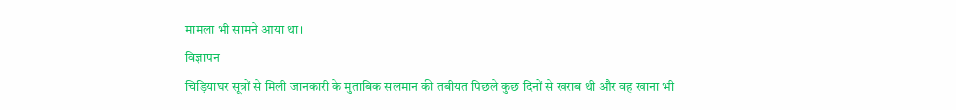मामला भी सामने आया था।
विज्ञापन
चिड़ियाघर सूत्रों से मिली जानकारी के मुताबिक सलमान की तबीयत पिछले कुछ दिनों से खराब थी और वह खाना भी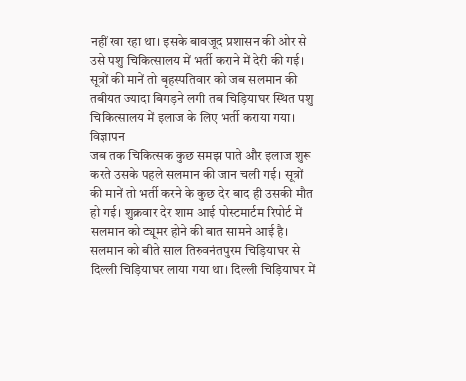नहीं खा रहा था। इसके बावजूद प्रशासन की ओर से उसे पशु चिकित्सालय में भर्ती कराने में देरी की गई। सूत्रों की मानें तो बृहस्पतिवार को जब सलमान की तबीयत ज्यादा बिगड़ने लगी तब चिड़ियाघर स्थित पशु चिकित्सालय में इलाज के लिए भर्ती कराया गया।
विज्ञापन
जब तक चिकित्सक कुछ समझ पाते और इलाज शुरू करते उसके पहले सलमान की जान चली गई। सूत्रों की मानें तो भर्ती करने के कुछ देर बाद ही उसकी मौत हो गई। शुक्रवार देर शाम आई पोस्टमार्टम रिपोर्ट में सलमान को ट्यूमर होने की बात सामने आई है। सलमान को बीते साल तिरुवनंतपुरम चिड़ियाघर से दिल्ली चिड़ियाघर लाया गया था। दिल्ली चिड़ियाघर में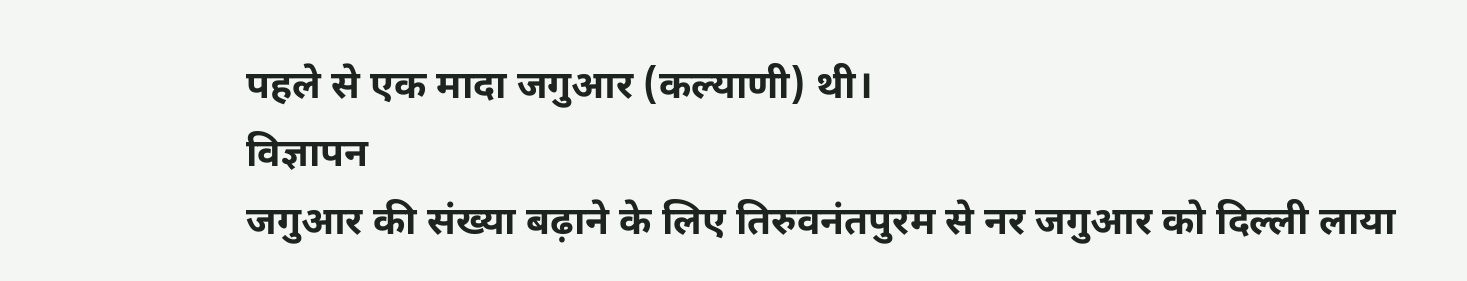पहले से एक मादा जगुआर (कल्याणी) थी।
विज्ञापन
जगुआर की संख्या बढ़ाने के लिए तिरुवनंतपुरम से नर जगुआर को दिल्ली लाया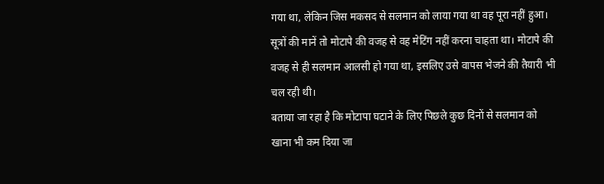गया था, लेकिन जिस मकसद से सलमान को लाया गया था वह पूरा नहीं हुआ। सूत्रों की मानें तो मोटापे की वजह से वह मेटिंग नहीं करना चाहता था। मोटापे की वजह से ही सलमान आलसी हो गया था, इसलिए उसे वापस भेजने की तैयारी भी चल रही थी।
बताया जा रहा है कि मोटापा घटाने के लिए पिछले कुछ दिनों से सलमान को खाना भी कम दिया जा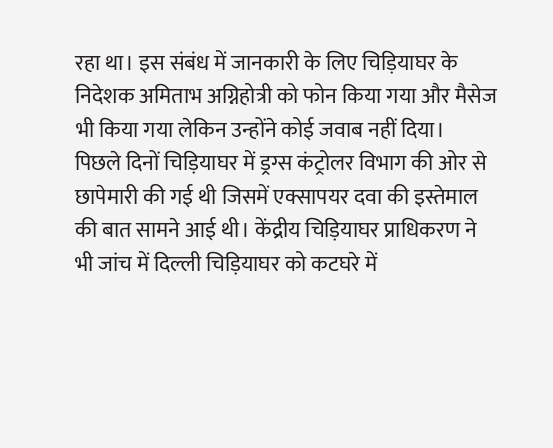रहा था। इस संबंध में जानकारी के लिए चिड़ियाघर के निदेशक अमिताभ अग्निहोत्री को फोन किया गया और मैसेज भी किया गया लेकिन उन्होंने कोई जवाब नहीं दिया।
पिछले दिनों चिड़ियाघर में ड्रग्स कंट्रोलर विभाग की ओर से छापेमारी की गई थी जिसमें एक्सापयर दवा की इस्तेमाल की बात सामने आई थी। केंद्रीय चिड़ियाघर प्राधिकरण ने भी जांच में दिल्ली चिड़ियाघर को कटघरे में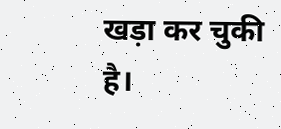खड़ा कर चुकी है।